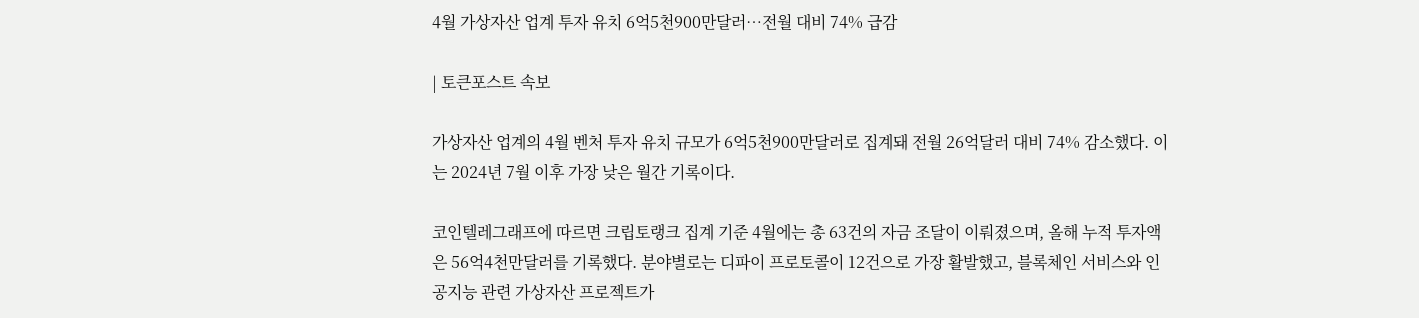4월 가상자산 업계 투자 유치 6억5천900만달러…전월 대비 74% 급감

| 토큰포스트 속보

가상자산 업계의 4월 벤처 투자 유치 규모가 6억5천900만달러로 집계돼 전월 26억달러 대비 74% 감소했다. 이는 2024년 7월 이후 가장 낮은 월간 기록이다.

코인텔레그래프에 따르면 크립토랭크 집계 기준 4월에는 총 63건의 자금 조달이 이뤄졌으며, 올해 누적 투자액은 56억4천만달러를 기록했다. 분야별로는 디파이 프로토콜이 12건으로 가장 활발했고, 블록체인 서비스와 인공지능 관련 가상자산 프로젝트가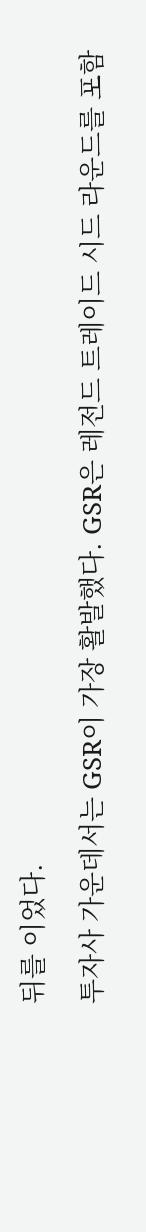뒤를 이었다.

투자사 가운데서는 GSR이 가장 활발했다. GSR은 레전드 트레이드 시드 라운드를 포함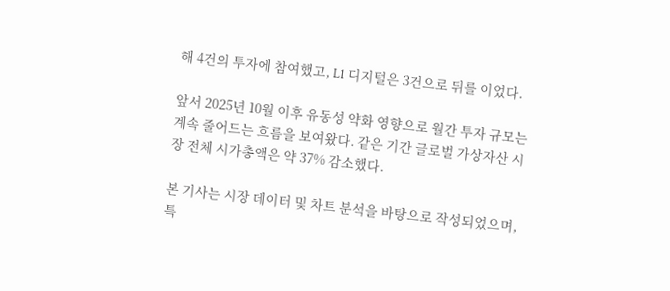해 4건의 투자에 참여했고, L1 디지털은 3건으로 뒤를 이었다.

앞서 2025년 10월 이후 유동성 약화 영향으로 월간 투자 규모는 계속 줄어드는 흐름을 보여왔다. 같은 기간 글로벌 가상자산 시장 전체 시가총액은 약 37% 감소했다.

본 기사는 시장 데이터 및 차트 분석을 바탕으로 작성되었으며, 특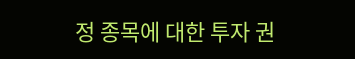정 종목에 대한 투자 권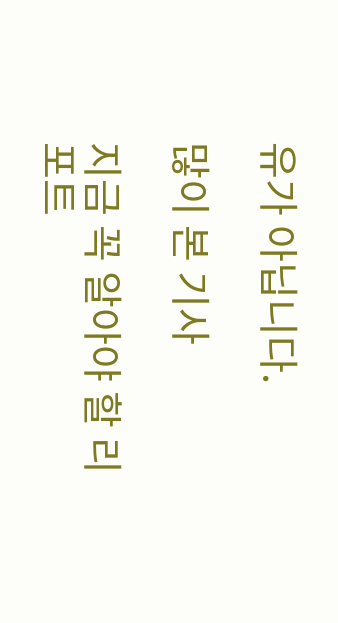유가 아닙니다.

많이 본 기사

지금 꼭 알아야 할 리포트